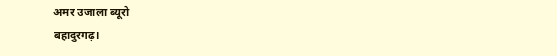अमर उजाला ब्यूरो
बहादुरगढ़।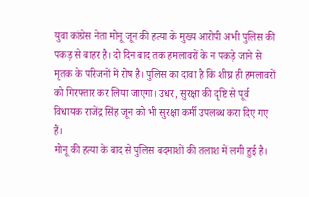युवा कांग्रेस नेता मोनू जून की हत्या के मुख्य आरोपी अभी पुलिस की पकड़ से बाहर है। दो दिन बाद तक हमलावरों के न पकड़े जाने से मृतक के परिजनों में रोष है। पुलिस का दावा है कि शीघ्र ही हमलावरों को गिरफ्तार कर लिया जाएगा। उधर, सुरक्षा की दृष्टि से पूर्व विधायक राजेंद्र सिंह जून को भी सुरक्षा कर्मी उपलब्ध करा दिए गए हैं।
मोनू की हत्या के बाद से पुलिस बदमाशों की तलाश में लगी हुई है।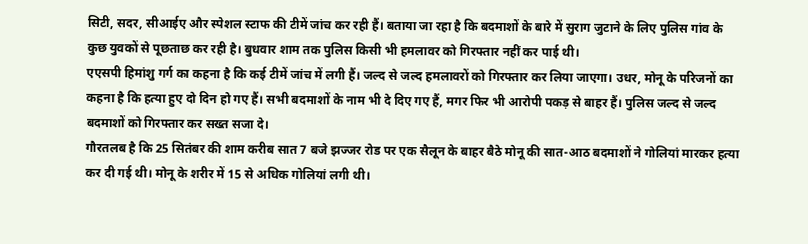सिटी, सदर, सीआईए और स्पेशल स्टाफ की टीमें जांच कर रही हैं। बताया जा रहा है कि बदमाशों के बारे में सुराग जुटाने के लिए पुलिस गांव के कुछ युवकों से पूछताछ कर रही है। बुधवार शाम तक पुलिस किसी भी हमलावर को गिरफ्तार नहीं कर पाई थी।
एएसपी हिमांशु गर्ग का कहना है कि कई टीमें जांच में लगी हैं। जल्द से जल्द हमलावरों को गिरफ्तार कर लिया जाएगा। उधर, मोनू के परिजनों का कहना है कि हत्या हुए दो दिन हो गए हैं। सभी बदमाशों के नाम भी दे दिए गए हैं, मगर फिर भी आरोपी पकड़ से बाहर हैं। पुलिस जल्द से जल्द बदमाशों को गिरफ्तार कर सख्त सजा दे।
गौरतलब है कि 25 सितंबर की शाम करीब सात 7 बजे झज्जर रोड पर एक सैलून के बाहर बैठे मोनू की सात-आठ बदमाशों ने गोलियां मारकर हत्या कर दी गई थी। मोनू के शरीर में 15 से अधिक गोलियां लगी थी।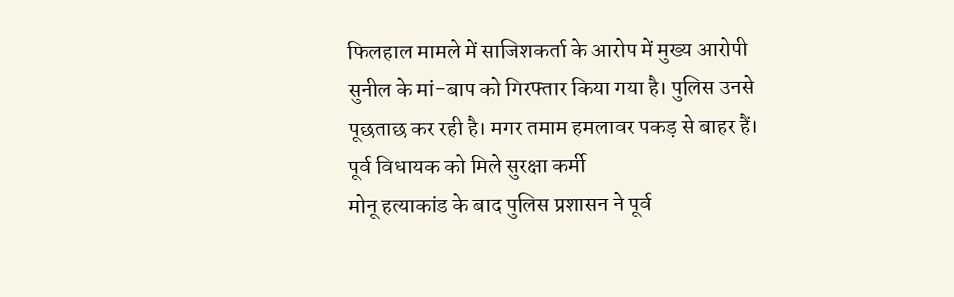फिलहाल मामले में साजिशकर्ता के आरोप में मुख्य आरोपी सुनील के मां-बाप को गिरफ्तार किया गया है। पुलिस उनसे पूछताछ कर रही है। मगर तमाम हमलावर पकड़ से बाहर हैं।
पूर्व विधायक को मिले सुरक्षा कर्मी
मोनू हत्याकांड के बाद पुलिस प्रशासन ने पूर्व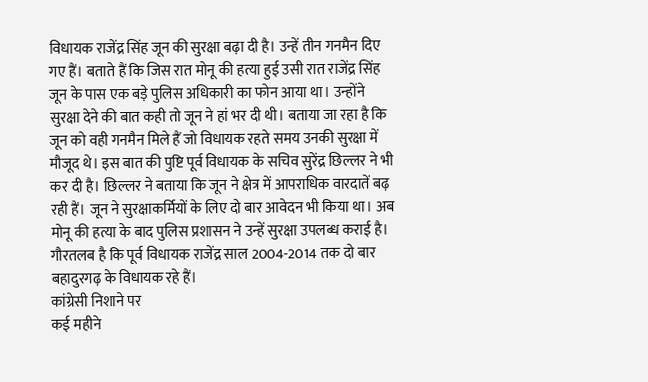विधायक राजेंद्र सिंह जून की सुरक्षा बढ़ा दी है। उन्हें तीन गनमैन दिए गए हैं। बताते हैं कि जिस रात मोनू की हत्या हुई उसी रात राजेंद्र सिंह जून के पास एक बड़े पुलिस अधिकारी का फोन आया था। उन्होंने सुरक्षा देने की बात कही तो जून ने हां भर दी थी। बताया जा रहा है कि जून को वही गनमैन मिले हैं जो विधायक रहते समय उनकी सुरक्षा में मौजूद थे। इस बात की पुष्टि पूर्व विधायक के सचिव सुरेंद्र छिल्लर ने भी कर दी है। छिल्लर ने बताया कि जून ने क्षेत्र में आपराधिक वारदातें बढ़ रही हैं। जून ने सुरक्षाकर्मियों के लिए दो बार आवेदन भी किया था। अब मोनू की हत्या के बाद पुलिस प्रशासन ने उन्हें सुरक्षा उपलब्ध कराई है। गौरतलब है कि पूर्व विधायक राजेंद्र साल 2004-2014 तक दो बार बहादुरगढ़ के विधायक रहे हैं।
कांग्रेसी निशाने पर
कई महीने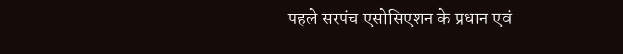पहले सरपंच एसोसिएशन के प्रधान एवं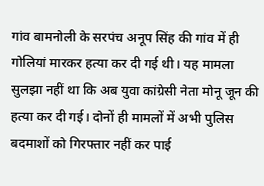गांव बामनोली के सरपंच अनूप सिंह की गांव में ही गोलियां मारकर हत्या कर दी गई थी। यह मामला सुलझा नहीं था कि अब युवा कांग्रेसी नेता मोनू जून की हत्या कर दी गई। दोनों ही मामलों में अभी पुलिस बदमाशों को गिरफ्तार नहीं कर पाई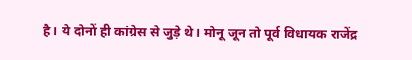है। ये दोनों ही कांग्रेस से जुड़े थे। मोनू जून तो पूर्व विधायक राजेंद्र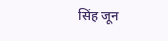सिंह जून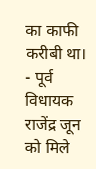का काफी करीबी था।
- पूर्व विधायक राजेंद्र जून को मिले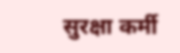सुरक्षा कर्मी